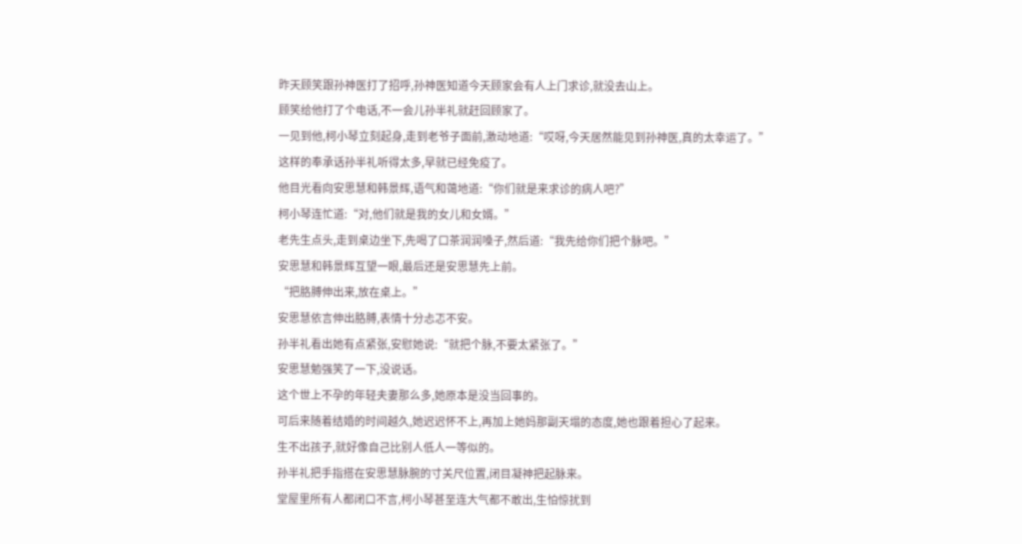昨天顾笑跟孙神医打了招呼,孙神医知道今天顾家会有人上门求诊,就没去山上。
顾笑给他打了个电话,不一会儿孙半礼就赶回顾家了。
一见到他,柯小琴立刻起身,走到老爷子面前,激动地道:“哎呀,今天居然能见到孙神医,真的太幸运了。”
这样的奉承话孙半礼听得太多,早就已经免疫了。
他目光看向安思慧和韩景辉,语气和蔼地道:“你们就是来求诊的病人吧?”
柯小琴连忙道:“对,他们就是我的女儿和女婿。”
老先生点头,走到桌边坐下,先喝了口茶润润嗓子,然后道:“我先给你们把个脉吧。”
安思慧和韩景辉互望一眼,最后还是安思慧先上前。
“把胳膊伸出来,放在桌上。”
安思慧依言伸出胳膊,表情十分忐忑不安。
孙半礼看出她有点紧张,安慰她说:“就把个脉,不要太紧张了。”
安思慧勉强笑了一下,没说话。
这个世上不孕的年轻夫妻那么多,她原本是没当回事的。
可后来随着结婚的时间越久,她迟迟怀不上,再加上她妈那副天塌的态度,她也跟着担心了起来。
生不出孩子,就好像自己比别人低人一等似的。
孙半礼把手指搭在安思慧脉腕的寸关尺位置,闭目凝神把起脉来。
堂屋里所有人都闭口不言,柯小琴甚至连大气都不敢出,生怕惊扰到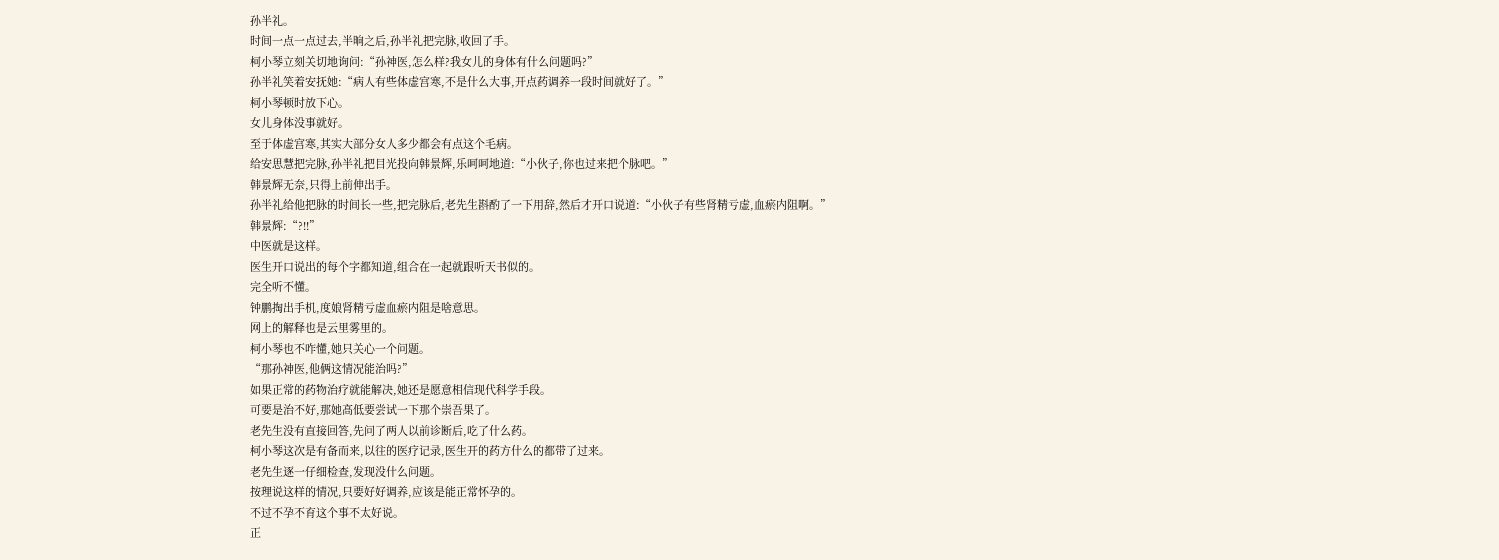孙半礼。
时间一点一点过去,半晌之后,孙半礼把完脉,收回了手。
柯小琴立刻关切地询问:“孙神医,怎么样?我女儿的身体有什么问题吗?”
孙半礼笑着安抚她:“病人有些体虚宫寒,不是什么大事,开点药调养一段时间就好了。”
柯小琴顿时放下心。
女儿身体没事就好。
至于体虚宫寒,其实大部分女人多少都会有点这个毛病。
给安思慧把完脉,孙半礼把目光投向韩景辉,乐呵呵地道:“小伙子,你也过来把个脉吧。”
韩景辉无奈,只得上前伸出手。
孙半礼给他把脉的时间长一些,把完脉后,老先生斟酌了一下用辞,然后才开口说道:“小伙子有些肾精亏虚,血瘀内阻啊。”
韩景辉:“?!!”
中医就是这样。
医生开口说出的每个字都知道,组合在一起就跟听天书似的。
完全听不懂。
钟鹏掏出手机,度娘肾精亏虚血瘀内阻是啥意思。
网上的解释也是云里雾里的。
柯小琴也不咋懂,她只关心一个问题。
“那孙神医,他俩这情况能治吗?”
如果正常的药物治疗就能解决,她还是愿意相信现代科学手段。
可要是治不好,那她高低要尝试一下那个崇吾果了。
老先生没有直接回答,先问了两人以前诊断后,吃了什么药。
柯小琴这次是有备而来,以往的医疗记录,医生开的药方什么的都带了过来。
老先生逐一仔细检查,发现没什么问题。
按理说这样的情况,只要好好调养,应该是能正常怀孕的。
不过不孕不育这个事不太好说。
正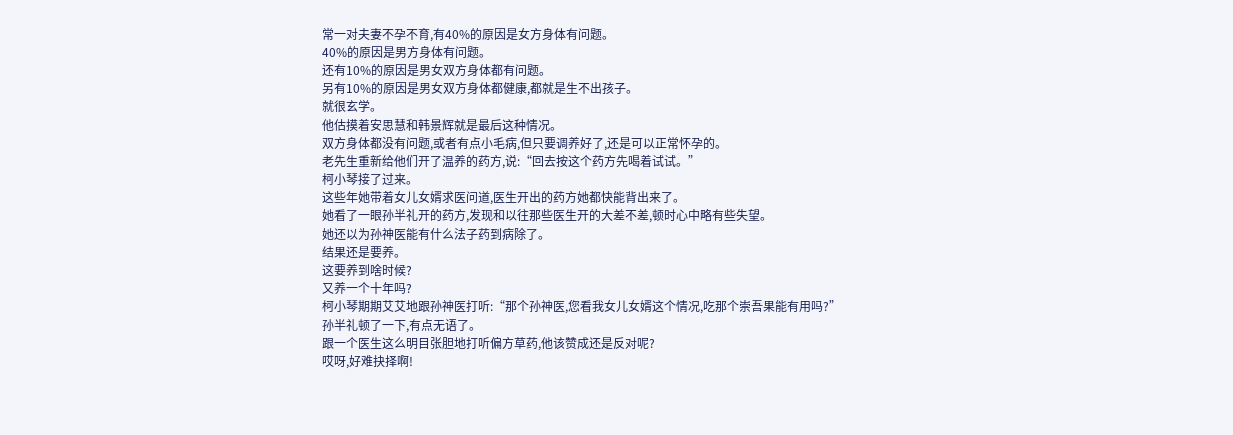常一对夫妻不孕不育,有40%的原因是女方身体有问题。
40%的原因是男方身体有问题。
还有10%的原因是男女双方身体都有问题。
另有10%的原因是男女双方身体都健康,都就是生不出孩子。
就很玄学。
他估摸着安思慧和韩景辉就是最后这种情况。
双方身体都没有问题,或者有点小毛病,但只要调养好了,还是可以正常怀孕的。
老先生重新给他们开了温养的药方,说:“回去按这个药方先喝着试试。”
柯小琴接了过来。
这些年她带着女儿女婿求医问道,医生开出的药方她都快能背出来了。
她看了一眼孙半礼开的药方,发现和以往那些医生开的大差不差,顿时心中略有些失望。
她还以为孙神医能有什么法子药到病除了。
结果还是要养。
这要养到啥时候?
又养一个十年吗?
柯小琴期期艾艾地跟孙神医打听:“那个孙神医,您看我女儿女婿这个情况,吃那个崇吾果能有用吗?”
孙半礼顿了一下,有点无语了。
跟一个医生这么明目张胆地打听偏方草药,他该赞成还是反对呢?
哎呀,好难抉择啊!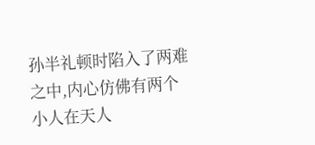孙半礼顿时陷入了两难之中,内心仿佛有两个小人在天人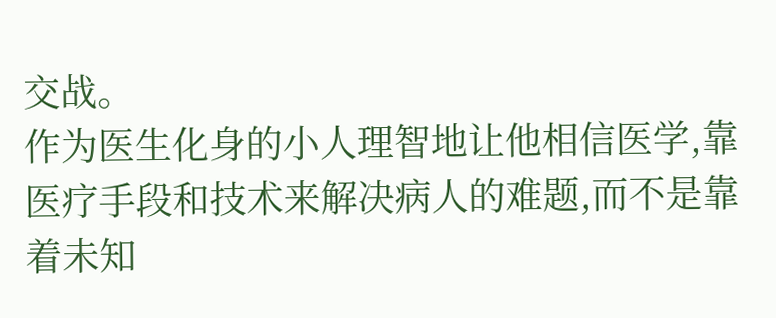交战。
作为医生化身的小人理智地让他相信医学,靠医疗手段和技术来解决病人的难题,而不是靠着未知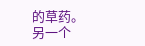的草药。
另一个